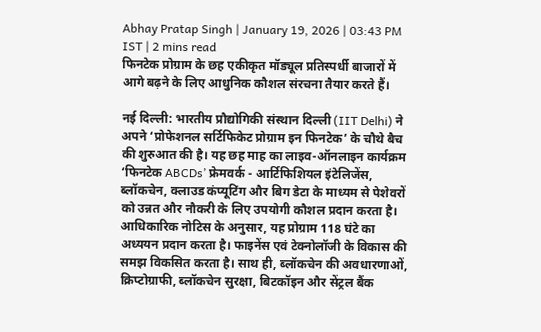Abhay Pratap Singh | January 19, 2026 | 03:43 PM IST | 2 mins read
फिनटेक प्रोग्राम के छह एकीकृत मॉड्यूल प्रतिस्पर्धी बाजारों में आगे बढ़ने के लिए आधुनिक कौशल संरचना तैयार करते हैं।

नई दिल्ली: भारतीय प्रौद्योगिकी संस्थान दिल्ली (IIT Delhi) ने अपने ‘प्रोफेशनल सर्टिफिकेट प्रोग्राम इन फिनटेक’ के चौथे बैच की शुरुआत की है। यह छह माह का लाइव-ऑनलाइन कार्यक्रम ‘फिनटेक ABCDs’ फ्रेमवर्क - आर्टिफिशियल इंटेलिजेंस, ब्लॉकचेन, क्लाउड कंप्यूटिंग और बिग डेटा के माध्यम से पेशेवरों को उन्नत और नौकरी के लिए उपयोगी कौशल प्रदान करता है।
आधिकारिक नोटिस के अनुसार, यह प्रोग्राम 118 घंटे का अध्ययन प्रदान करता है। फाइनेंस एवं टेक्नोलॉजी के विकास की समझ विकसित करता है। साथ ही, ब्लॉकचेन की अवधारणाओं, क्रिप्टोग्राफी, ब्लॉकचेन सुरक्षा, बिटकॉइन और सेंट्रल बैंक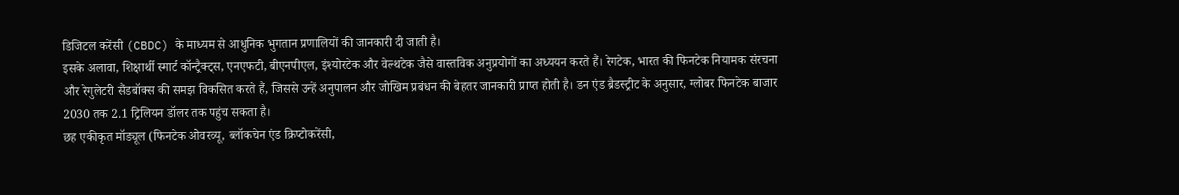डिजिटल करेंसी (CBDC) के माध्यम से आधुनिक भुगतान प्रणालियों की जानकारी दी जाती है।
इसके अलावा, शिक्षार्थी स्मार्ट कॉन्ट्रैक्ट्स, एनएफटी, बीएनपीएल, इंश्योरटेक और वेल्थटेक जैसे वास्तविक अनुप्रयोगों का अध्ययन करते हैं। रेगटेक, भारत की फिनटेक नियामक संरचना और रेगुलेटरी सैंडबॉक्स की समझ विकसित करते हैं, जिससे उन्हें अनुपालन और जोखिम प्रबंधन की बेहतर जानकारी प्राप्त होती है। डन एंड ब्रैडस्ट्रीट के अनुसार, ग्लोबर फिनटेक बाजार 2030 तक 2.1 ट्रिलियन डॉलर तक पहुंच सकता है।
छह एकीकृत मॉड्यूल (फिनटेक ओवरव्यू, ब्लॉकचेन एंड क्रिप्टोकरेंसी,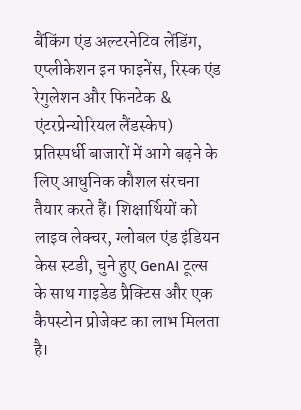बैंकिंग एंड अल्टरनेटिव लेंडिंग, एप्लीकेशन इन फाइनेंस, रिस्क एंड रेगुलेशन और फिनटेक & एंटरप्रेन्योरियल लैंडस्केप) प्रतिस्पर्धी बाजारों में आगे बढ़ने के लिए आधुनिक कौशल संरचना तैयार करते हैं। शिक्षार्थियों को लाइव लेक्चर, ग्लोबल एंड इंडियन केस स्टडी, चुने हुए GenAI टूल्स के साथ गाइडेड प्रैक्टिस और एक कैपस्टोन प्रोजेक्ट का लाभ मिलता है।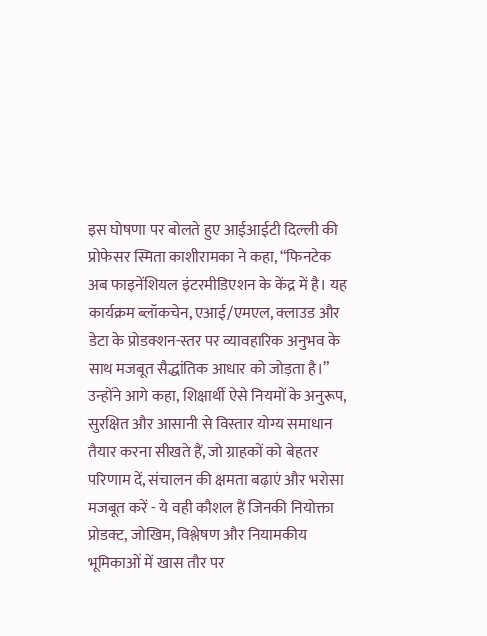इस घोषणा पर बोलते हुए आईआईटी दिल्ली की प्रोफेसर स्मिता काशीरामका ने कहा, “फिनटेक अब फाइनेंशियल इंटरमीडिएशन के केंद्र में है। यह कार्यक्रम ब्लॉकचेन, एआई/एमएल, क्लाउड और डेटा के प्रोडक्शन-स्तर पर व्यावहारिक अनुभव के साथ मजबूत सैद्धांतिक आधार को जोड़ता है।”
उन्होंने आगे कहा, शिक्षार्थी ऐसे नियमों के अनुरूप, सुरक्षित और आसानी से विस्तार योग्य समाधान तैयार करना सीखते हैं, जो ग्राहकों को बेहतर परिणाम दें, संचालन की क्षमता बढ़ाएं और भरोसा मजबूत करें - ये वही कौशल हैं जिनकी नियोक्ता प्रोडक्ट, जोखिम, विश्लेषण और नियामकीय भूमिकाओं में खास तौर पर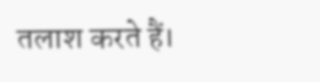तलाश करते हैं।